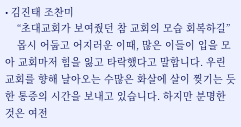• 김진태 조찬미
    “초대교회가 보여줬던 참 교회의 모습 회복하길”
    몹시 어둡고 어지러운 이때, 많은 이들이 입을 모아 교회마저 힘을 잃고 타락했다고 말합니다. 우린 교회를 향해 날아오는 수많은 화살에 살이 찢기는 듯한 통증의 시간을 보내고 있습니다. 하지만 분명한 것은 여전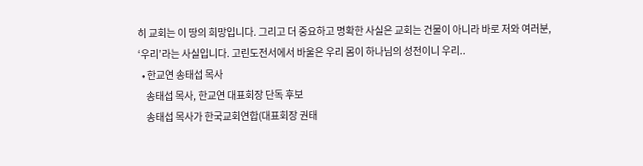히 교회는 이 땅의 희망입니다. 그리고 더 중요하고 명확한 사실은 교회는 건물이 아니라 바로 저와 여러분, ‘우리’라는 사실입니다. 고린도전서에서 바울은 우리 몸이 하나님의 성전이니 우리..
  • 한교연 송태섭 목사
    송태섭 목사, 한교연 대표회장 단독 후보
    송태섭 목사가 한국교회연합(대표회장 권태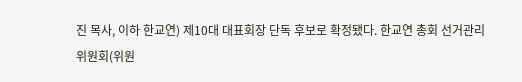진 목사, 이하 한교연) 제10대 대표회장 단독 후보로 확정됐다. 한교연 총회 선거관리위원회(위원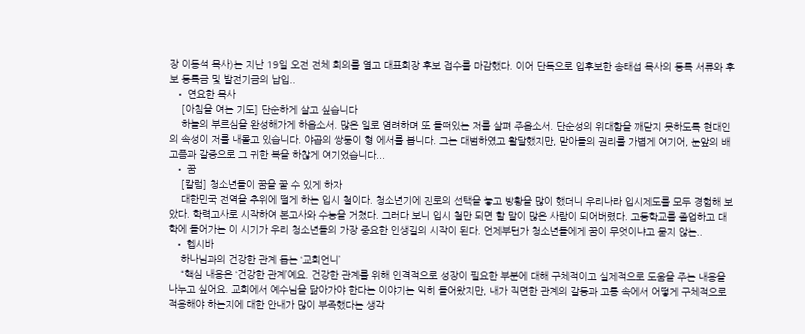장 이동석 목사)는 지난 19일 오전 전체 회의를 열고 대표회장 후보 접수를 마감했다. 이어 단독으로 입후보한 송태섭 목사의 등록 서류와 후보 등록금 및 발전기금의 납입..
  • 연요한 목사
    [아침을 여는 기도] 단순하게 살고 싶습니다
    하늘의 부르심을 완성해가게 하옵소서. 많은 일로 염려하며 또 들떠있는 저를 살펴 주옵소서. 단순성의 위대함을 깨닫지 못하도록 현대인의 속성이 저를 내몰고 있습니다. 야곱의 쌍둥이 형 에서를 봅니다. 그는 대범하였고 활달했지만, 맏아들의 권리를 가볍게 여기어, 눈앞의 배고픔과 갈증으로 그 귀한 복을 하찮게 여기었습니다...
  • 꿈
    [칼럼] 청소년들이 꿈을 꿀 수 있게 하자
    대한민국 전역을 추위에 떨게 하는 입시 철이다. 청소년기에 진로의 선택을 놓고 방황을 많이 했더니 우리나라 입시제도를 모두 경험해 보았다. 학력고사로 시작하여 본고사와 수능을 거쳤다. 그러다 보니 입시 철만 되면 할 말이 많은 사람이 되어버렸다. 고등학교를 졸업하고 대학에 들어가는 이 시기가 우리 청소년들의 가장 중요한 인생길의 시작이 된다. 언제부턴가 청소년들에게 꿈이 무엇이냐고 묻지 않는..
  • 헵시바
    하나님과의 건강한 관계 돕는 ‘교회언니’
    “핵심 내용은 ‘건강한 관계’예요. 건강한 관계를 위해 인격적으로 성장이 필요한 부분에 대해 구체적이고 실제적으로 도움을 주는 내용을 나누고 싶어요. 교회에서 예수님을 닮아가야 한다는 이야기는 익히 들어왔지만, 내가 직면한 관계의 갈등과 고통 속에서 어떻게 구체적으로 적용해야 하는지에 대한 안내가 많이 부족했다는 생각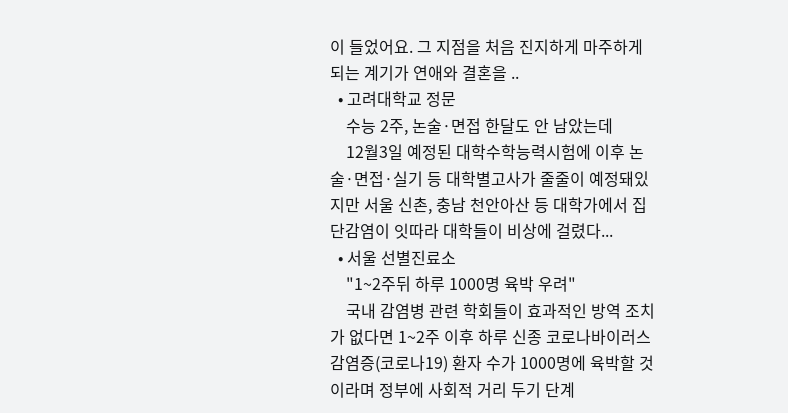이 들었어요. 그 지점을 처음 진지하게 마주하게 되는 계기가 연애와 결혼을 ..
  • 고려대학교 정문
    수능 2주, 논술·면접 한달도 안 남았는데
    12월3일 예정된 대학수학능력시험에 이후 논술·면접·실기 등 대학별고사가 줄줄이 예정돼있지만 서울 신촌, 충남 천안아산 등 대학가에서 집단감염이 잇따라 대학들이 비상에 걸렸다...
  • 서울 선별진료소
    "1~2주뒤 하루 1000명 육박 우려"
    국내 감염병 관련 학회들이 효과적인 방역 조치가 없다면 1~2주 이후 하루 신종 코로나바이러스 감염증(코로나19) 환자 수가 1000명에 육박할 것이라며 정부에 사회적 거리 두기 단계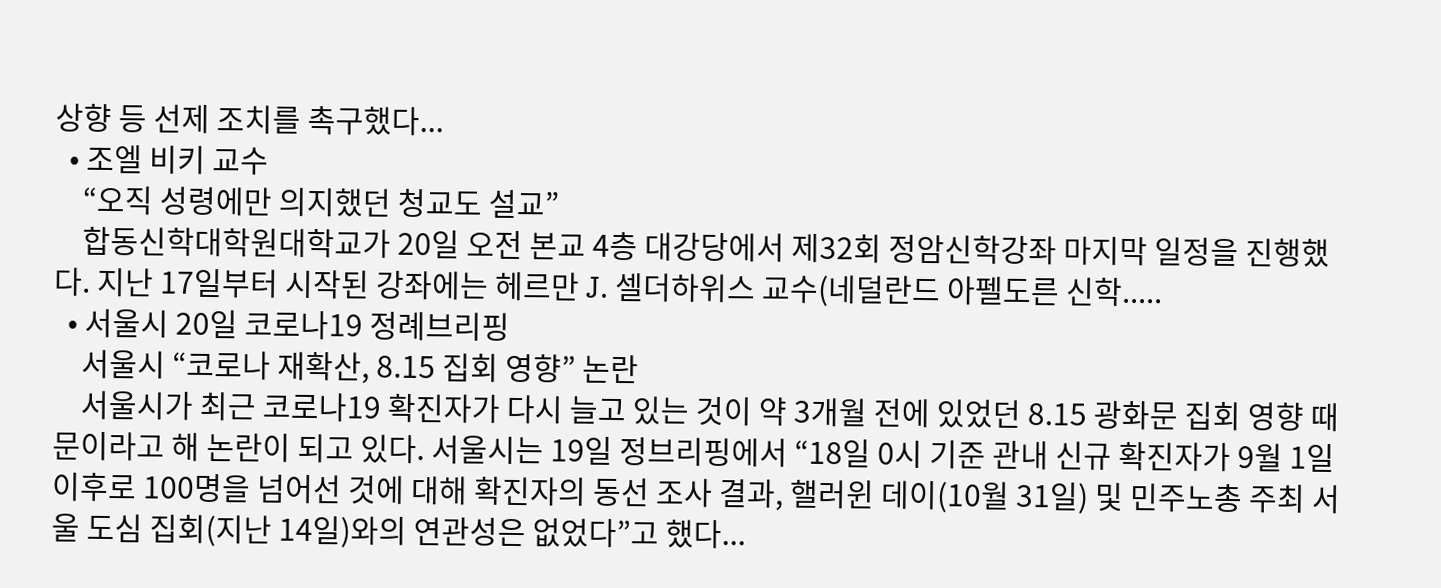상향 등 선제 조치를 촉구했다...
  • 조엘 비키 교수
    “오직 성령에만 의지했던 청교도 설교”
    합동신학대학원대학교가 20일 오전 본교 4층 대강당에서 제32회 정암신학강좌 마지막 일정을 진행했다. 지난 17일부터 시작된 강좌에는 헤르만 J. 셀더하위스 교수(네덜란드 아펠도른 신학.....
  • 서울시 20일 코로나19 정례브리핑
    서울시 “코로나 재확산, 8.15 집회 영향” 논란
    서울시가 최근 코로나19 확진자가 다시 늘고 있는 것이 약 3개월 전에 있었던 8.15 광화문 집회 영향 때문이라고 해 논란이 되고 있다. 서울시는 19일 정브리핑에서 “18일 0시 기준 관내 신규 확진자가 9월 1일 이후로 100명을 넘어선 것에 대해 확진자의 동선 조사 결과, 핼러윈 데이(10월 31일) 및 민주노총 주최 서울 도심 집회(지난 14일)와의 연관성은 없었다”고 했다...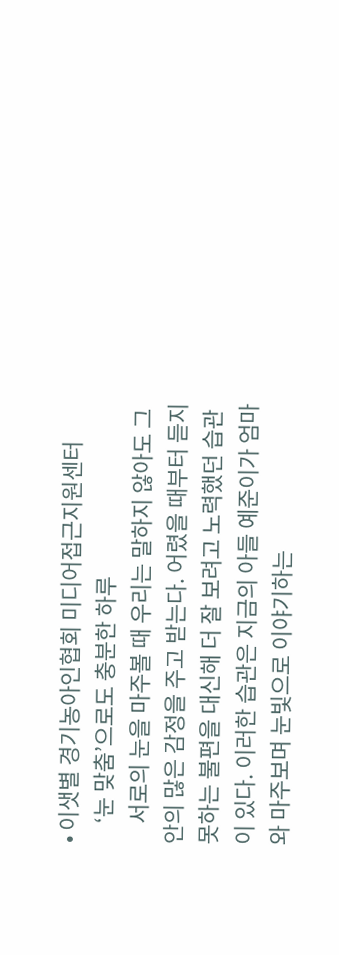• 이샛별 경기농아인협회 미디어접근지원센터
    ‘눈 맞춤’으로도 충분한 하루
    서로의 눈을 마주볼 때 우리는 말하지 않아도 그 안의 많은 감정을 주고 받는다. 어렸을 때부터 듣지 못하는 불편을 대신해 더 잘 보려고 노력했던 습관이 있다. 이러한 습관은 지금의 아들 예준이가 엄마와 마주보며 눈빛으로 이야기하는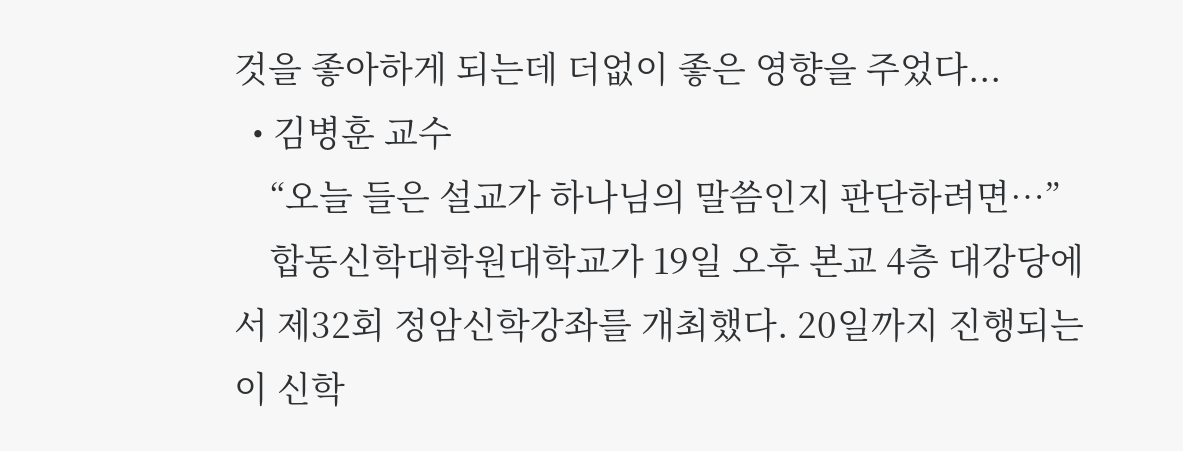것을 좋아하게 되는데 더없이 좋은 영향을 주었다...
  • 김병훈 교수
    “오늘 들은 설교가 하나님의 말씀인지 판단하려면…”
    합동신학대학원대학교가 19일 오후 본교 4층 대강당에서 제32회 정암신학강좌를 개최했다. 20일까지 진행되는 이 신학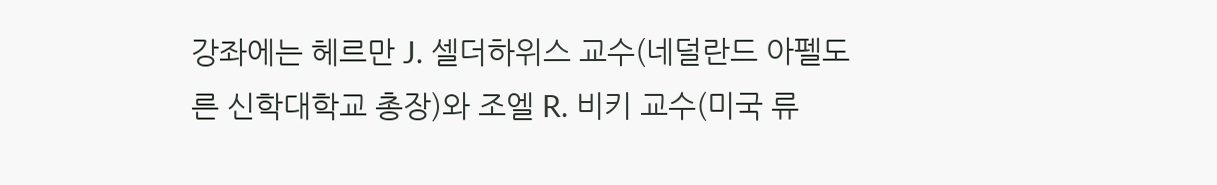강좌에는 헤르만 J. 셀더하위스 교수(네덜란드 아펠도른 신학대학교 총장)와 조엘 R. 비키 교수(미국 류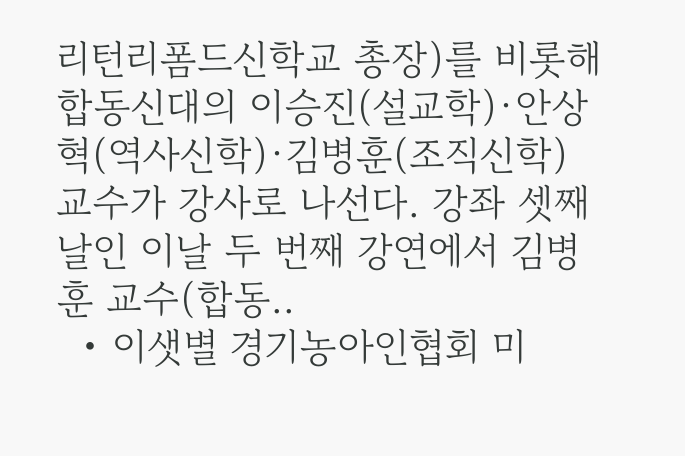리턴리폼드신학교 총장)를 비롯해 합동신대의 이승진(설교학)·안상혁(역사신학)·김병훈(조직신학) 교수가 강사로 나선다. 강좌 셋째 날인 이날 두 번째 강연에서 김병훈 교수(합동..
  • 이샛별 경기농아인협회 미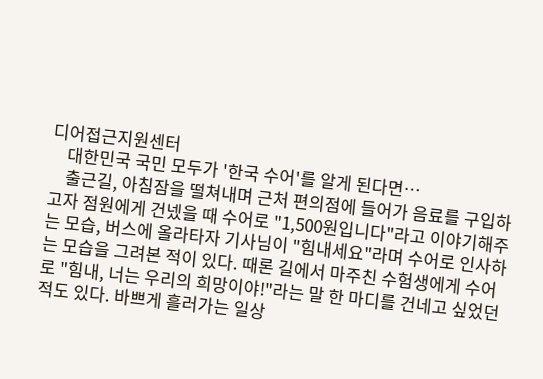디어접근지원센터
    대한민국 국민 모두가 '한국 수어'를 알게 된다면…
    출근길, 아침잠을 떨쳐내며 근처 편의점에 들어가 음료를 구입하고자 점원에게 건넸을 때 수어로 "1,500원입니다"라고 이야기해주는 모습, 버스에 올라타자 기사님이 "힘내세요"라며 수어로 인사하는 모습을 그려본 적이 있다. 때론 길에서 마주친 수험생에게 수어로 "힘내, 너는 우리의 희망이야!"라는 말 한 마디를 건네고 싶었던 적도 있다. 바쁘게 흘러가는 일상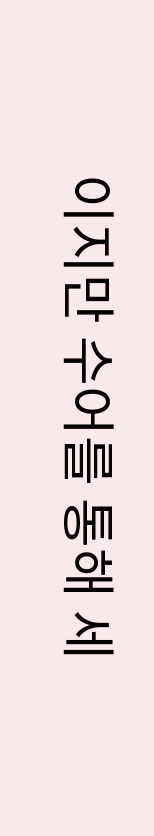이지만 수어를 통해 세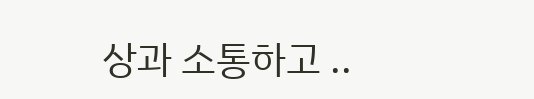상과 소통하고 ..